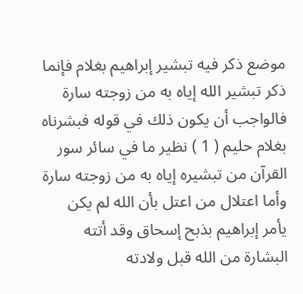موضع ذكر فيه تبشير إبراهيم بغلام فإنما ذكر تبشير الله إياه به من زوجته سارة فالواجب أن يكون ذلك في قوله فبشرناه بغلام حليم ( 1 ) نظير ما في سائر سور القرآن من تبشيره إياه به من زوجته سارة
وأما اعتلال من اعتل بأن الله لم يكن يأمر إبراهيم بذبح إسحاق وقد أتته البشارة من الله قبل ولادته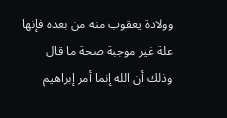وولادة يعقوب منه من بعده فإنها علة غير موجبة صحة ما قال وذلك أن الله إنما أمر إبراهيم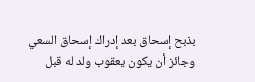بذبح إسحاق بعد إدراك إسحاق السعي وجائز أن يكون يعقوب ولد له قبل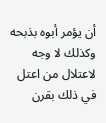أن يؤمر أبوه بذبحه وكذلك لا وجه لاعتلال من اعتل في ذلك بقرن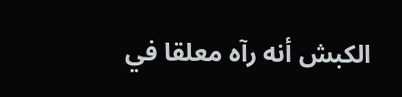الكبش أنه رآه معلقا في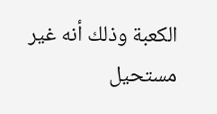الكعبة وذلك أنه غير مستحيل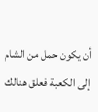أن يكون حمل من الشام إلى الكعبة فعلق هنالك